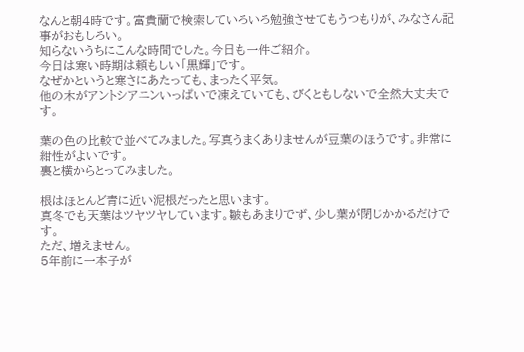なんと朝4時です。富貴蘭で検索していろいろ勉強させてもうつもりが、みなさん記事がおもしろい。
知らないうちにこんな時間でした。今日も一件ご紹介。
今日は寒い時期は頼もしい「黒輝」です。
なぜかというと寒さにあたっても、まったく平気。
他の木がアントシアニンいっぱいで凍えていても、びくともしないで全然大丈夫です。

葉の色の比較で並べてみました。写真うまくありませんが豆葉のほうです。非常に紺性がよいです。
裏と横からとってみました。

根はほとんど青に近い泥根だったと思います。
真冬でも天葉はツヤツヤしています。皺もあまりでず、少し葉が閉じかかるだけです。
ただ、増えません。
5年前に一本子が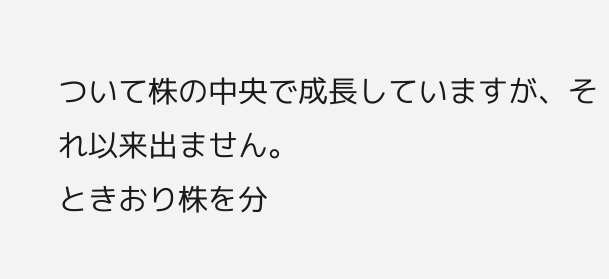ついて株の中央で成長していますが、それ以来出ません。
ときおり株を分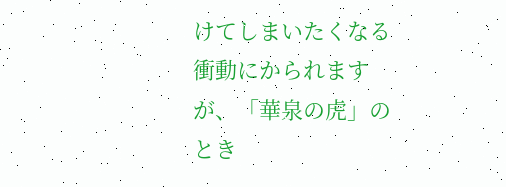けてしまいたくなる衝動にかられますが、「華泉の虎」のとき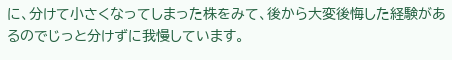に、分けて小さくなってしまった株をみて、後から大変後悔した経験があるのでじっと分けずに我慢しています。